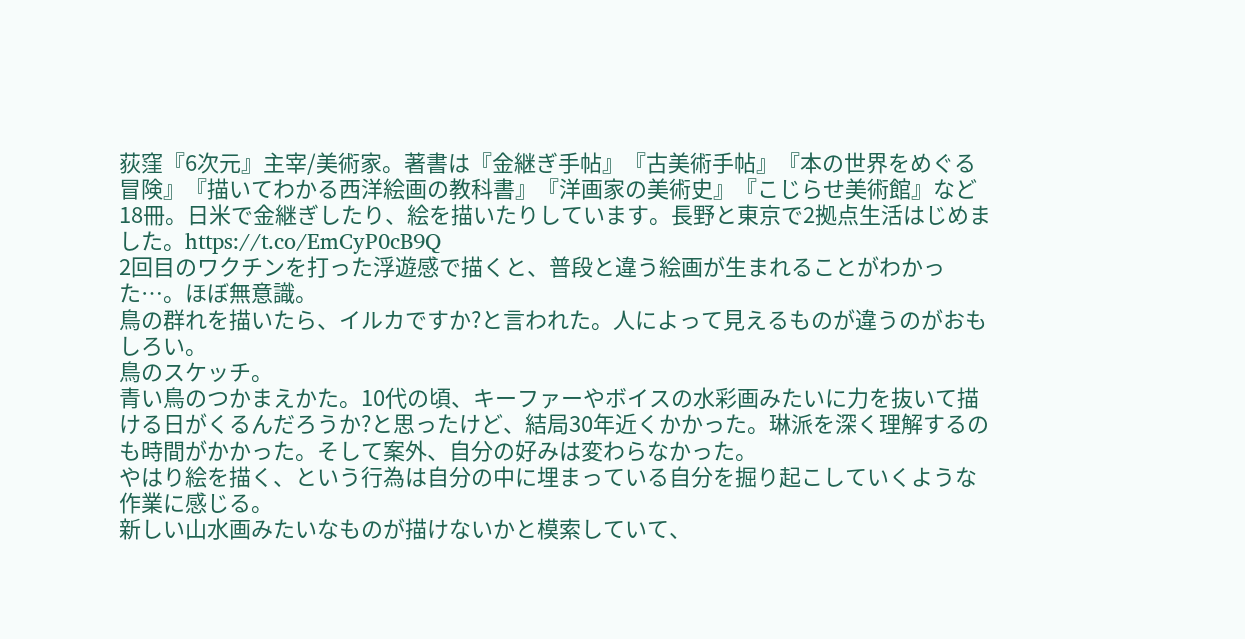荻窪『6次元』主宰/美術家。著書は『金継ぎ手帖』『古美術手帖』『本の世界をめぐる冒険』『描いてわかる西洋絵画の教科書』『洋画家の美術史』『こじらせ美術館』など18冊。日米で金継ぎしたり、絵を描いたりしています。長野と東京で2拠点生活はじめました。https://t.co/EmCyP0cB9Q
2回目のワクチンを打った浮遊感で描くと、普段と違う絵画が生まれることがわかった…。ほぼ無意識。
鳥の群れを描いたら、イルカですか?と言われた。人によって見えるものが違うのがおもしろい。
鳥のスケッチ。
青い鳥のつかまえかた。10代の頃、キーファーやボイスの水彩画みたいに力を抜いて描ける日がくるんだろうか?と思ったけど、結局30年近くかかった。琳派を深く理解するのも時間がかかった。そして案外、自分の好みは変わらなかった。
やはり絵を描く、という行為は自分の中に埋まっている自分を掘り起こしていくような作業に感じる。
新しい山水画みたいなものが描けないかと模索していて、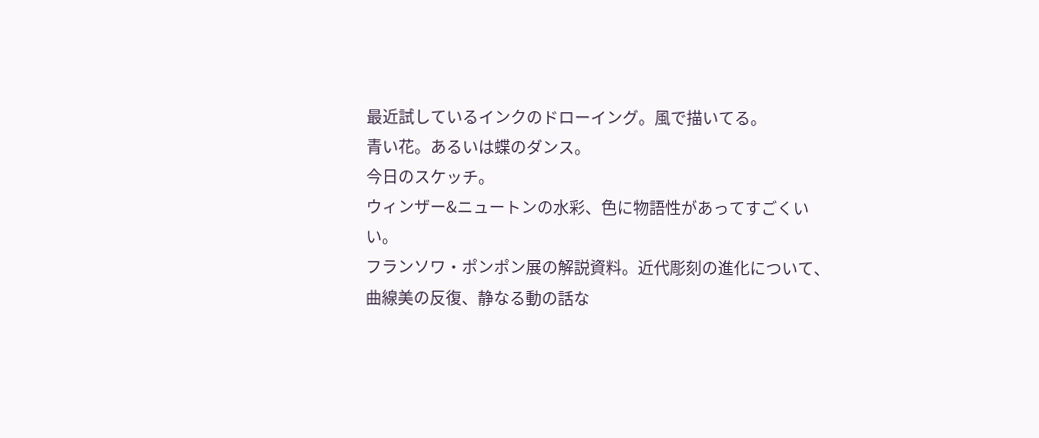最近試しているインクのドローイング。風で描いてる。
青い花。あるいは蝶のダンス。
今日のスケッチ。
ウィンザー&ニュートンの水彩、色に物語性があってすごくいい。
フランソワ・ポンポン展の解説資料。近代彫刻の進化について、曲線美の反復、静なる動の話な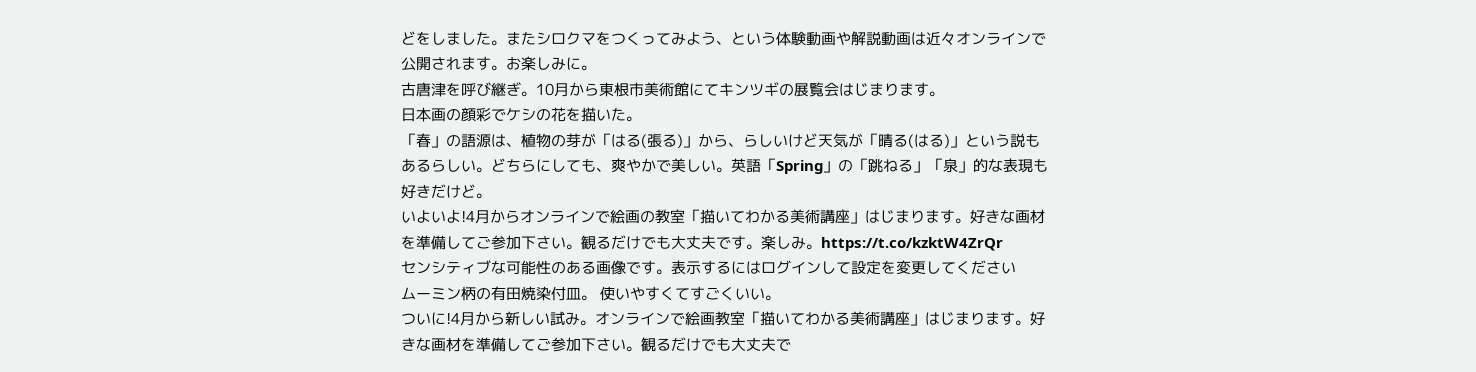どをしました。またシロクマをつくってみよう、という体験動画や解説動画は近々オンラインで公開されます。お楽しみに。
古唐津を呼び継ぎ。10月から東根市美術館にてキンツギの展覧会はじまります。
日本画の顔彩でケシの花を描いた。
「春」の語源は、植物の芽が「はる(張る)」から、らしいけど天気が「晴る(はる)」という説もあるらしい。どちらにしても、爽やかで美しい。英語「Spring」の「跳ねる」「泉」的な表現も好きだけど。
いよいよ!4月からオンラインで絵画の教室「描いてわかる美術講座」はじまります。好きな画材を準備してご参加下さい。観るだけでも大丈夫です。楽しみ。https://t.co/kzktW4ZrQr
センシティブな可能性のある画像です。表示するにはログインして設定を変更してください
ムーミン柄の有田焼染付皿。 使いやすくてすごくいい。
ついに!4月から新しい試み。オンラインで絵画教室「描いてわかる美術講座」はじまります。好きな画材を準備してご参加下さい。観るだけでも大丈夫で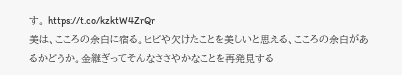す。 https://t.co/kzktW4ZrQr
美は、こころの余白に宿る。ヒビや欠けたことを美しいと思える、こころの余白があるかどうか。金継ぎってそんなささやかなことを再発見する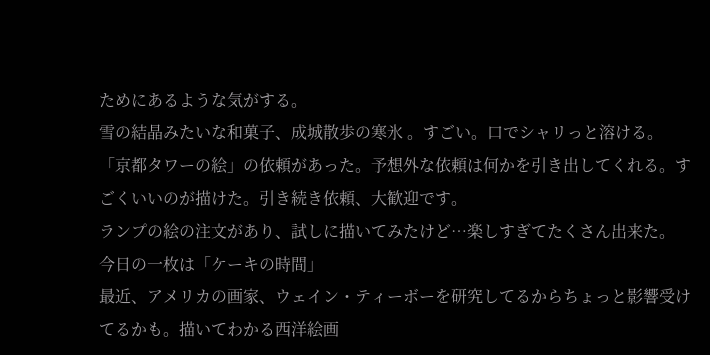ためにあるような気がする。
雪の結晶みたいな和菓子、成城散歩の寒氷 。すごい。口でシャリっと溶ける。
「京都タワーの絵」の依頼があった。予想外な依頼は何かを引き出してくれる。すごくいいのが描けた。引き続き依頼、大歓迎です。
ランプの絵の注文があり、試しに描いてみたけど…楽しすぎてたくさん出来た。
今日の一枚は「ケーキの時間」
最近、アメリカの画家、ウェイン・ティーボーを研究してるからちょっと影響受けてるかも。描いてわかる西洋絵画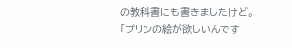の教科書にも書きましたけど。
「プリンの絵が欲しいんです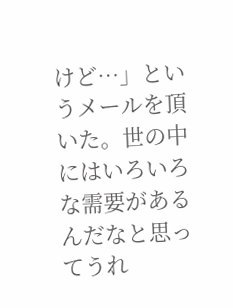けど…」というメールを頂いた。世の中にはいろいろな需要があるんだなと思ってうれ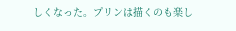しくなった。プリンは描くのも楽し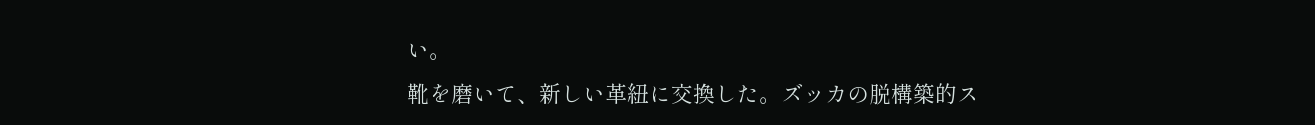い。
靴を磨いて、新しい革紐に交換した。ズッカの脱構築的ス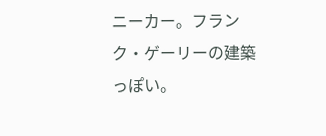ニーカー。フランク・ゲーリーの建築っぽい。